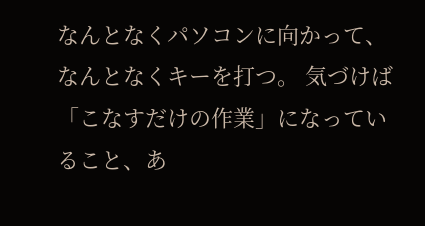なんとなくパソコンに向かって、なんとなくキーを打つ。 気づけば「こなすだけの作業」になっていること、あ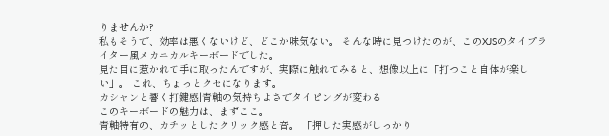りませんか?
私もそうで、効率は悪くないけど、どこか味気ない。 そんな時に見つけたのが、このXJSのタイプライター風メカニカルキーボードでした。
見た目に惹かれて手に取ったんですが、実際に触れてみると、想像以上に「打つこと自体が楽しい」。 これ、ちょっとクセになります。
カシャンと響く打鍵感|青軸の気持ちよさでタイピングが変わる
このキーボードの魅力は、まずここ。
青軸特有の、カチッとしたクリック感と音。 「押した実感がしっかり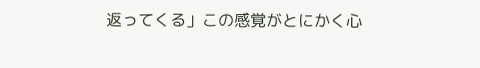返ってくる」この感覚がとにかく心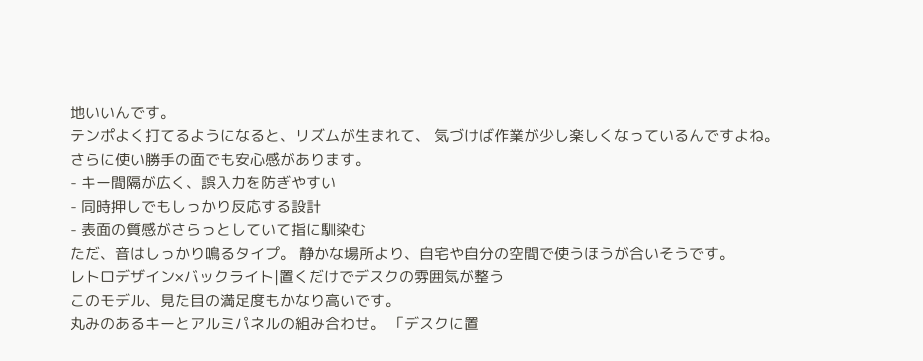地いいんです。
テンポよく打てるようになると、リズムが生まれて、 気づけば作業が少し楽しくなっているんですよね。
さらに使い勝手の面でも安心感があります。
- キー間隔が広く、誤入力を防ぎやすい
- 同時押しでもしっかり反応する設計
- 表面の質感がさらっとしていて指に馴染む
ただ、音はしっかり鳴るタイプ。 静かな場所より、自宅や自分の空間で使うほうが合いそうです。
レトロデザイン×バックライト|置くだけでデスクの雰囲気が整う
このモデル、見た目の満足度もかなり高いです。
丸みのあるキーとアルミパネルの組み合わせ。 「デスクに置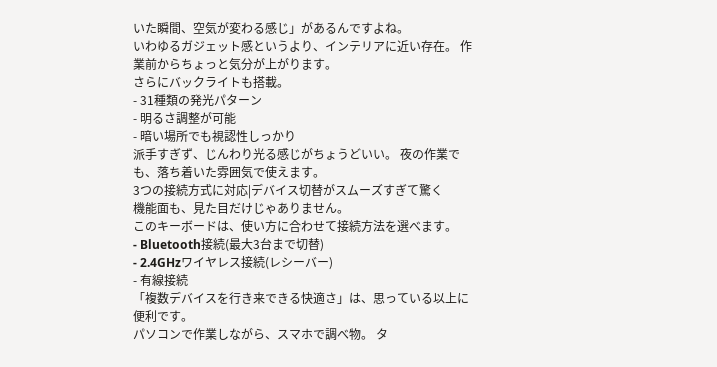いた瞬間、空気が変わる感じ」があるんですよね。
いわゆるガジェット感というより、インテリアに近い存在。 作業前からちょっと気分が上がります。
さらにバックライトも搭載。
- 31種類の発光パターン
- 明るさ調整が可能
- 暗い場所でも視認性しっかり
派手すぎず、じんわり光る感じがちょうどいい。 夜の作業でも、落ち着いた雰囲気で使えます。
3つの接続方式に対応|デバイス切替がスムーズすぎて驚く
機能面も、見た目だけじゃありません。
このキーボードは、使い方に合わせて接続方法を選べます。
- Bluetooth接続(最大3台まで切替)
- 2.4GHzワイヤレス接続(レシーバー)
- 有線接続
「複数デバイスを行き来できる快適さ」は、思っている以上に便利です。
パソコンで作業しながら、スマホで調べ物。 タ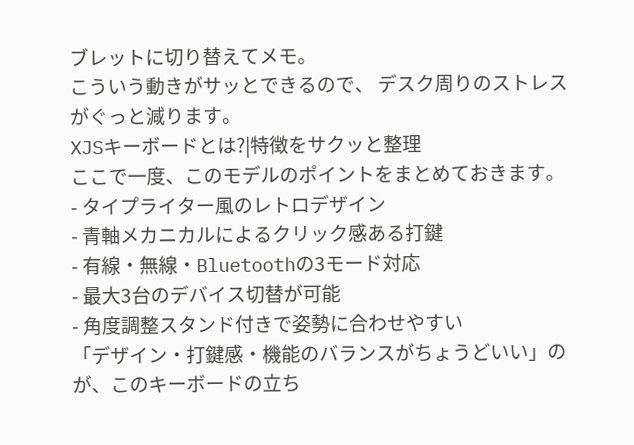ブレットに切り替えてメモ。
こういう動きがサッとできるので、 デスク周りのストレスがぐっと減ります。
XJSキーボードとは?|特徴をサクッと整理
ここで一度、このモデルのポイントをまとめておきます。
- タイプライター風のレトロデザイン
- 青軸メカニカルによるクリック感ある打鍵
- 有線・無線・Bluetoothの3モード対応
- 最大3台のデバイス切替が可能
- 角度調整スタンド付きで姿勢に合わせやすい
「デザイン・打鍵感・機能のバランスがちょうどいい」のが、このキーボードの立ち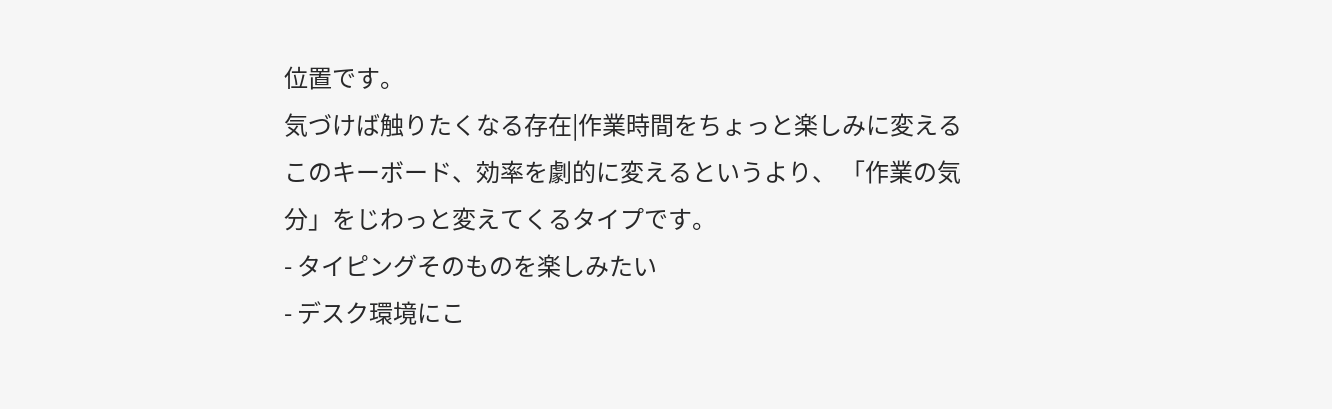位置です。
気づけば触りたくなる存在|作業時間をちょっと楽しみに変える
このキーボード、効率を劇的に変えるというより、 「作業の気分」をじわっと変えてくるタイプです。
- タイピングそのものを楽しみたい
- デスク環境にこ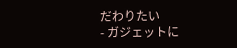だわりたい
- ガジェットに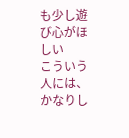も少し遊び心がほしい
こういう人には、かなりし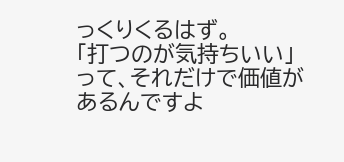っくりくるはず。
「打つのが気持ちいい」って、それだけで価値があるんですよ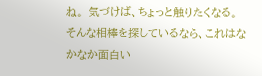ね。 気づけば、ちょっと触りたくなる。
そんな相棒を探しているなら、これはなかなか面白い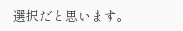選択だと思います。